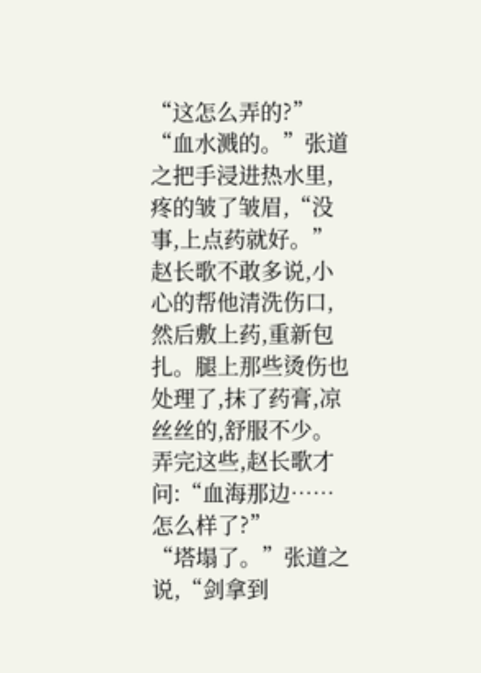“这怎么弄的?”
“血水溅的。”张道之把手浸进热水里,疼的皱了皱眉,“没事,上点药就好。”
赵长歌不敢多说,小心的帮他清洗伤口,然后敷上药,重新包扎。腿上那些烫伤也处理了,抹了药膏,凉丝丝的,舒服不少。
弄完这些,赵长歌才问:“血海那边……怎么样了?”
“塔塌了。”张道之说,“剑拿到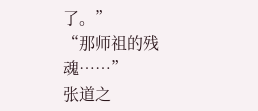了。”
“那师祖的残魂……”
张道之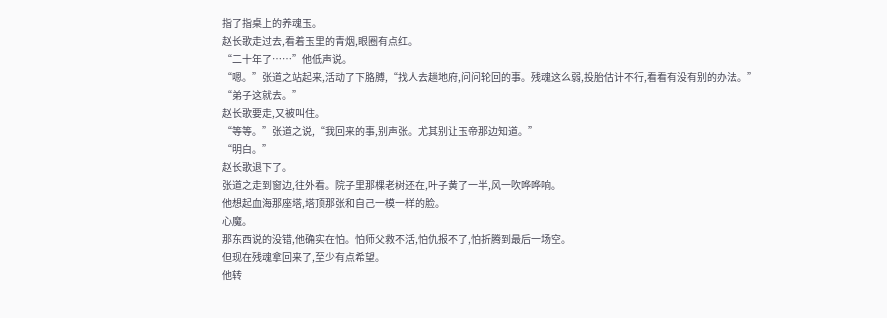指了指桌上的养魂玉。
赵长歌走过去,看着玉里的青烟,眼圈有点红。
“二十年了……”他低声说。
“嗯。”张道之站起来,活动了下胳膊,“找人去趟地府,问问轮回的事。残魂这么弱,投胎估计不行,看看有没有别的办法。”
“弟子这就去。”
赵长歌要走,又被叫住。
“等等。”张道之说,“我回来的事,别声张。尤其别让玉帝那边知道。”
“明白。”
赵长歌退下了。
张道之走到窗边,往外看。院子里那棵老树还在,叶子黄了一半,风一吹哗哗响。
他想起血海那座塔,塔顶那张和自己一模一样的脸。
心魔。
那东西说的没错,他确实在怕。怕师父救不活,怕仇报不了,怕折腾到最后一场空。
但现在残魂拿回来了,至少有点希望。
他转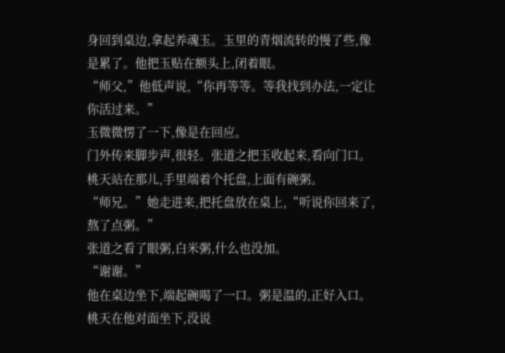身回到桌边,拿起养魂玉。玉里的青烟流转的慢了些,像是累了。他把玉贴在额头上,闭着眼。
“师父,”他低声说,“你再等等。等我找到办法,一定让你活过来。”
玉微微愣了一下,像是在回应。
门外传来脚步声,很轻。张道之把玉收起来,看向门口。
桃天站在那儿,手里端着个托盘,上面有碗粥。
“师兄。”她走进来,把托盘放在桌上,“听说你回来了,熬了点粥。”
张道之看了眼粥,白米粥,什么也没加。
“谢谢。”
他在桌边坐下,端起碗喝了一口。粥是温的,正好入口。
桃天在他对面坐下,没说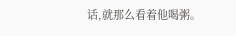话,就那么看着他喝粥。